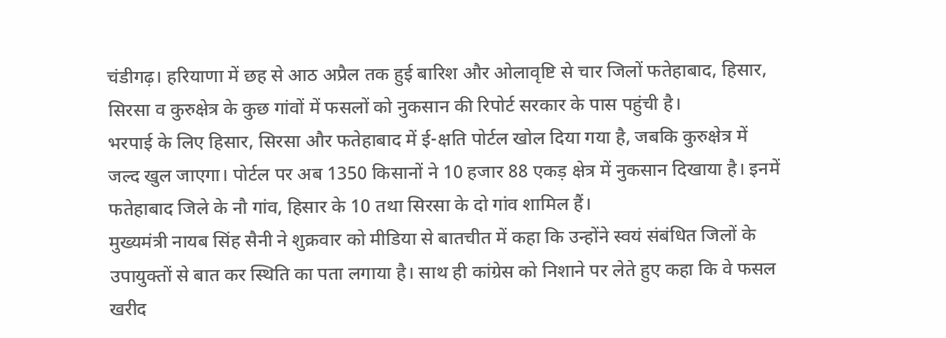चंडीगढ़। हरियाणा में छह से आठ अप्रैल तक हुई बारिश और ओलावृष्टि से चार जिलों फतेहाबाद, हिसार, सिरसा व कुरुक्षेत्र के कुछ गांवों में फसलों को नुकसान की रिपोर्ट सरकार के पास पहुंची है।
भरपाई के लिए हिसार, सिरसा और फतेहाबाद में ई-क्षति पोर्टल खोल दिया गया है, जबकि कुरुक्षेत्र में जल्द खुल जाएगा। पोर्टल पर अब 1350 किसानों ने 10 हजार 88 एकड़ क्षेत्र में नुकसान दिखाया है। इनमें फतेहाबाद जिले के नौ गांव, हिसार के 10 तथा सिरसा के दो गांव शामिल हैं।
मुख्यमंत्री नायब सिंह सैनी ने शुक्रवार को मीडिया से बातचीत में कहा कि उन्होंने स्वयं संबंधित जिलों के उपायुक्तों से बात कर स्थिति का पता लगाया है। साथ ही कांग्रेस को निशाने पर लेते हुए कहा कि वे फसल खरीद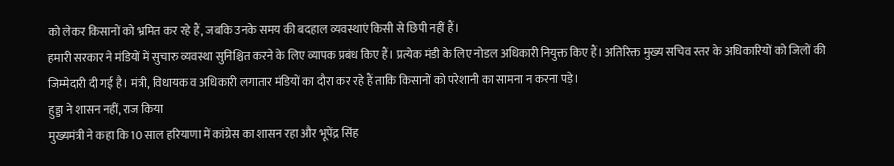को लेकर किसानों को भ्रमित कर रहे हैं, जबकि उनके समय की बदहाल व्यवस्थाएं किसी से छिपी नहीं हैं।
हमारी सरकार ने मंडियों में सुचारु व्यवस्था सुनिश्चित करने के लिए व्यापक प्रबंध किए हैं। प्रत्येक मंडी के लिए नोडल अधिकारी नियुक्त किए हैं। अतिरिक्त मुख्य सचिव स्तर के अधिकारियों को जिलों की जिम्मेदारी दी गई है। मंत्री, विधायक व अधिकारी लगातार मंडियों का दौरा कर रहे हैं ताकि किसानों को परेशानी का सामना न करना पड़े।
हुड्डा ने शासन नहीं, राज किया
मुख्यमंत्री ने कहा कि 10 साल हरियाणा में कांग्रेस का शासन रहा और भूपेंद्र सिंह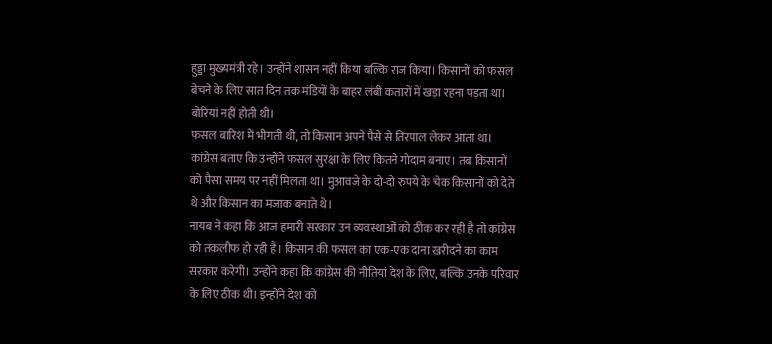हुड्डा मुख्यमंत्री रहे। उन्होंने शासन नहीं किया बल्कि राज किया। किसानों को फसल बेचने के लिए सात दिन तक मंडियों के बाहर लंबी कतारों में खड़ा रहना पड़ता था। बोरियां नहीं होती थी।
फसल बारिश में भीगती थी, तो किसान अपने पैसे से तिरपाल लेकर आता था। कांग्रेस बताए कि उन्होंने फसल सुरक्षा के लिए कितने गोदाम बनाए। तब किसानों को पैसा समय पर नहीं मिलता था। मुआवजे के दो-दो रुपये के चेक किसानों को देते थे और किसान का मजाक बनाते थे।
नायब ने कहा कि आज हमारी सरकार उन व्यवस्थाओं को ठीक कर रही है तो कांग्रेस को तकलीफ हो रही है। किसान की फसल का एक-एक दाना खरीदने का काम सरकार करेगी। उन्होंने कहा कि कांग्रेस की नीतियां देश के लिए, बल्कि उनके परिवार के लिए ठीक थी। इन्होंने देश को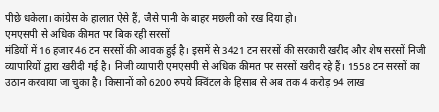पीछे धकेला। कांग्रेस के हालात ऐसे हैं, जैसे पानी के बाहर मछली को रख दिया हो।
एमएसपी से अधिक कीमत पर बिक रही सरसों
मंडियों में 16 हजार 46 टन सरसों की आवक हुई है। इसमें से 3421 टन सरसों की सरकारी खरीद और शेष सरसों निजी व्यापारियों द्वारा खरीदी गई है। निजी व्यापारी एमएसपी से अधिक कीमत पर सरसों खरीद रहे हैं। 1558 टन सरसों का उठान करवाया जा चुका है। किसानों को 6200 रुपये क्विंटल के हिसाब से अब तक 4 करोड़ 94 लाख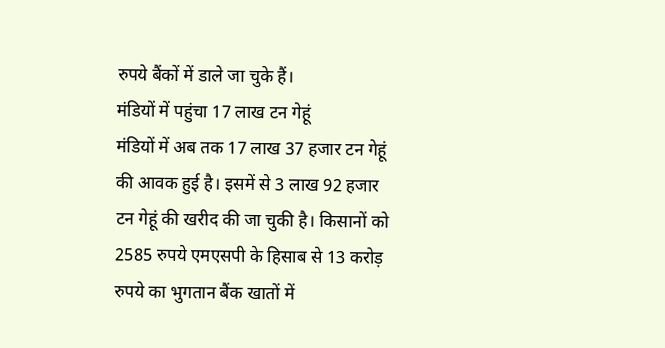रुपये बैंकों में डाले जा चुके हैं।
मंडियों में पहुंचा 17 लाख टन गेहूं
मंडियों में अब तक 17 लाख 37 हजार टन गेहूं की आवक हुई है। इसमें से 3 लाख 92 हजार टन गेहूं की खरीद की जा चुकी है। किसानों को 2585 रुपये एमएसपी के हिसाब से 13 करोड़ रुपये का भुगतान बैंक खातों में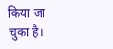किया जा चुका है।